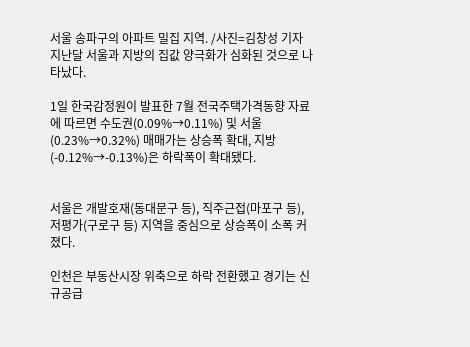서울 송파구의 아파트 밀집 지역. /사진=김창성 기자
지난달 서울과 지방의 집값 양극화가 심화된 것으로 나타났다.

1일 한국감정원이 발표한 7월 전국주택가격동향 자료에 따르면 수도권(0.09%→0.11%) 및 서울(0.23%→0.32%) 매매가는 상승폭 확대, 지방(-0.12%→-0.13%)은 하락폭이 확대됐다.


서울은 개발호재(동대문구 등), 직주근접(마포구 등), 저평가(구로구 등) 지역을 중심으로 상승폭이 소폭 커졌다.

인천은 부동산시장 위축으로 하락 전환했고 경기는 신규공급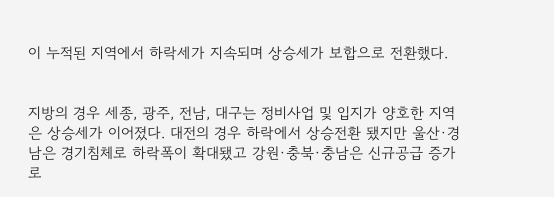이 누적된 지역에서 하락세가 지속되며 상승세가 보합으로 전환했다.


지방의 경우 세종, 광주, 전남, 대구는 정비사업 및 입지가 양호한 지역은 상승세가 이어졌다. 대전의 경우 하락에서 상승전환 됐지만 울산·경남은 경기침체로 하락폭이 확대됐고 강원·충북·충남은 신규공급 증가로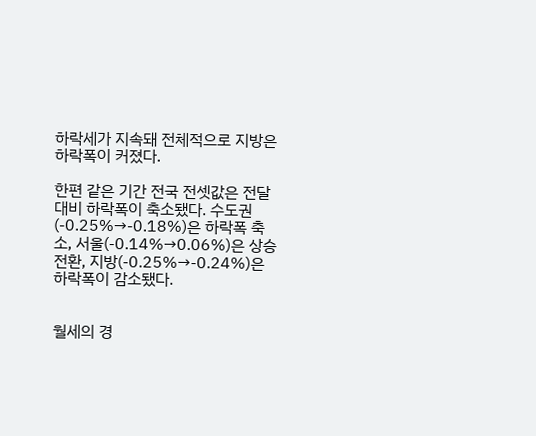하락세가 지속돼 전체적으로 지방은 하락폭이 커졌다.

한편 같은 기간 전국 전셋값은 전달 대비 하락폭이 축소됐다. 수도권(-0.25%→-0.18%)은 하락폭 축소, 서울(-0.14%→0.06%)은 상승 전환, 지방(-0.25%→-0.24%)은 하락폭이 감소됐다.


월세의 경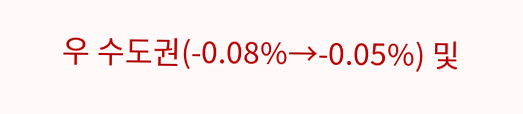우 수도권(-0.08%→-0.05%) 및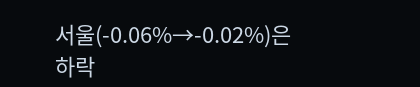서울(-0.06%→-0.02%)은 하락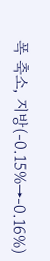폭 축소, 지방(-0.15%→-0.16%)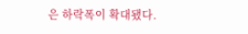은 하락폭이 확대됐다.